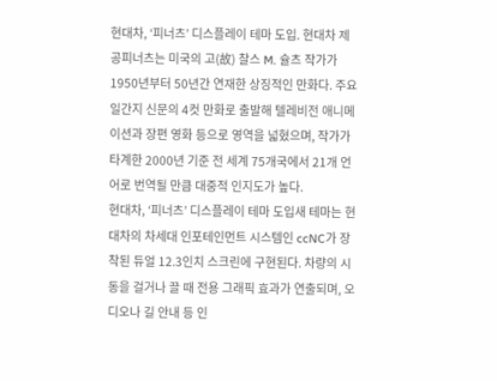현대차, ‘피너츠’ 디스플레이 테마 도입. 현대차 제공피너츠는 미국의 고(故) 찰스 M. 슐츠 작가가 1950년부터 50년간 연재한 상징적인 만화다. 주요 일간지 신문의 4컷 만화로 출발해 텔레비전 애니메이션과 장편 영화 등으로 영역을 넓혔으며, 작가가 타계한 2000년 기준 전 세계 75개국에서 21개 언어로 번역될 만큼 대중적 인지도가 높다.
현대차, ‘피너츠’ 디스플레이 테마 도입새 테마는 현대차의 차세대 인포테인먼트 시스템인 ccNC가 장착된 듀얼 12.3인치 스크린에 구현된다. 차량의 시동을 걸거나 끌 때 전용 그래픽 효과가 연출되며, 오디오나 길 안내 등 인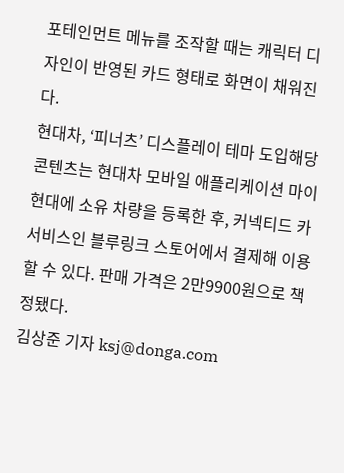포테인먼트 메뉴를 조작할 때는 캐릭터 디자인이 반영된 카드 형태로 화면이 채워진다.
현대차, ‘피너츠’ 디스플레이 테마 도입해당 콘텐츠는 현대차 모바일 애플리케이션 마이현대에 소유 차량을 등록한 후, 커넥티드 카 서비스인 블루링크 스토어에서 결제해 이용할 수 있다. 판매 가격은 2만9900원으로 책정됐다.
김상준 기자 ksj@donga.com